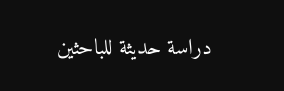دراسة حديثة للباحثين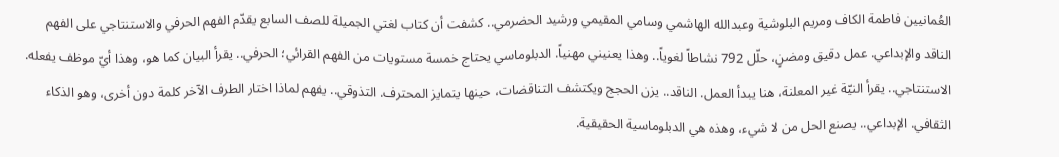العُمانيين فاطمة الكاف ومريم البلوشية وعبدالله الهاشمي وسامي المقيمي ورشيد الحضرمي.. كشفت أن كتاب لغتي الجميلة للصف السابع يقدّم الفهم الحرفي والاستنتاجي على الفهم الناقد والإبداعي. عمل دقيق ومضنٍ، حلّل 792 نشاطاً لغوياً.. وهذا يعنيني مهنياً. الدبلوماسي يحتاج خمسة مستويات من الفهم القرائي؛ الحرفي.. يقرأ البيان كما هو، وهذا أيّ موظف يفعله. الاستنتاجي.. يقرأ النيّة غير المعلنة، هنا يبدأ العمل. الناقد.. يزن الحجج ويكتشف التناقضات، حينها يتمايز المحترف. التذوقي.. يفهم لماذا اختار الطرف الآخر كلمة دون أخرى، وهو الذكاء الثقافي. الإبداعي.. يصنع الحل من لا شيء، وهذه هي الدبلوماسية الحقيقية.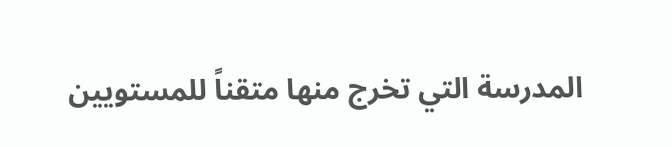المدرسة التي تخرج منها متقناً للمستويين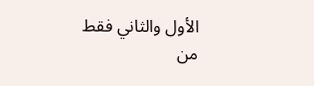الأول والثاني فقط من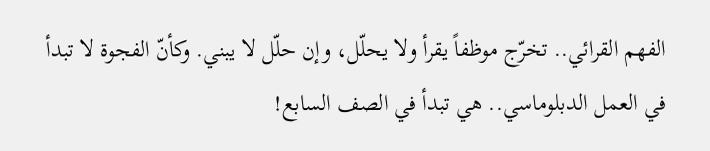الفهم القرائي.. تخرّج موظفاً يقرأ ولا يحلّل، وإن حلّل لا يبني. وكأنّ الفجوة لا تبدأ في العمل الدبلوماسي.. هي تبدأ في الصف السابع!